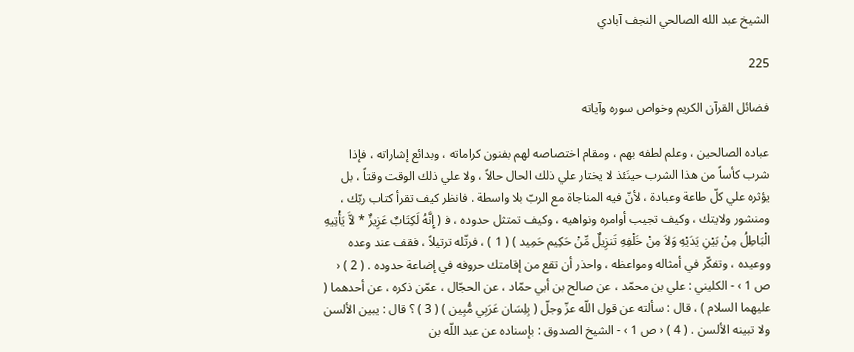الشيخ عبد الله الصالحي النجف آبادي

225

فضائل القرآن الكريم وخواص سوره وآياته

عباده الصالحين ، وعلم لطفه بهم ، ومقام اختصاصه لهم بفنون كراماته ، وبدائع إشاراته ، فإذا شرب كأساً من هذا الشرب حينَئذ لا يختار علي ذلك الحال حالاً ، ولا علي ذلك الوقت وقتاً ، بل يؤثره علي كلّ طاعة وعبادة ، لأنّ فيه المناجاة مع الربّ بلا واسطة . فانظر كيف تقرأ كتاب ربّك ، ومنشور ولايتك ، وكيف تجيب أوامره ونواهيه ، وكيف تمتثل حدوده ، ف‍ ( إِنَّهُ لَكِتَابٌ عَزِيزٌ * لاَّ يَأْتِيهِ الْبَاطِلُ مِنْ بَيْنِ يَدَيْهِ وَلاَ مِنْ خَلْفِهِ تَنزِيلٌ مِّنْ حَكِيم حَمِيد ) ( 1 ) ، فرتّله ترتيلاً ، فقف عند وعده ووعيده ، وتفكّر في أمثاله ومواعظه ، واحذر أن تقع من إقامتك حروفه في إضاعة حدوده . ( 2 ) ‹ ص 1 › - الكليني : علي بن محمّد ، عن صالح بن أبي حمّاد ، عن الحجّال ، عمّن ذكره ، عن أحدهما ( عليهما السلام ) ، قال : سألته عن قول اللّه عزّ وجلّ ( بِلِسَان عَرَبِي مُّبِين ) ( 3 ) ؟ قال : يبين الألسن ولا تبينه الألسن . ( 4 ) ‹ ص 1 › - الشيخ الصدوق : بإسناده عن عبد اللّه بن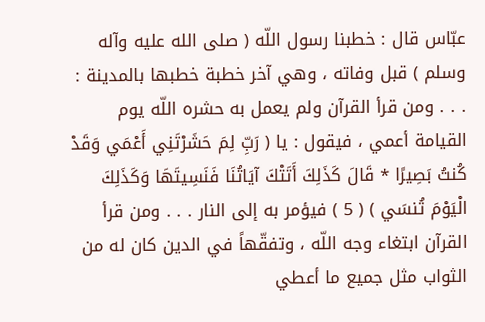عبّاس قال : خطبنا رسول اللّه ( صلى الله عليه وآله وسلم ) قبل وفاته ، وهي آخر خطبة خطبها بالمدينة : . . . ومن قرأ القرآن ولم يعمل به حشره اللّه يوم القيامة أعمي ، فيقول : يا ( رَبِّ لِمَ حَشَرْتَنِي أَعْمَي وَقَدْ كُنتُ بَصِيرًا * قَالَ كَذَلِكَ أَتَتْكَ آيَاتُنَا فَنَسِيتَهَا وَكَذَلِكَ الْيَوْمَ تُنسَي ) ( 5 ) فيؤمر به إلى النار . . . ومن قرأ القرآن ابتغاء وجه اللّه ، وتفقّهاً في الدين كان له من الثواب مثل جميع ما أعطي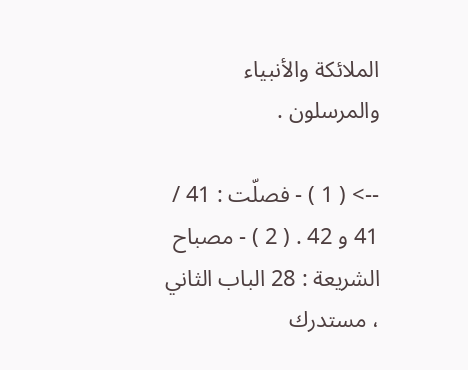الملائكة والأنبياء والمرسلون .

--> ( 1 ) - فصلّت : 41 / 41 و 42 . ( 2 ) - مصباح الشريعة : 28 الباب الثاني ، مستدرك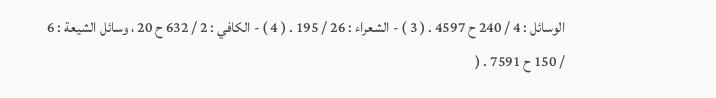الوسائل : 4 / 240 ح 4597 . ( 3 ) - الشعراء : 26 / 195 . ( 4 ) - الكافي : 2 / 632 ح 20 ، وسائل الشيعة : 6 / 150 ح 7591 . (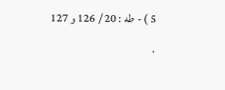5 ) - طه : 20 / 126 و 127 .